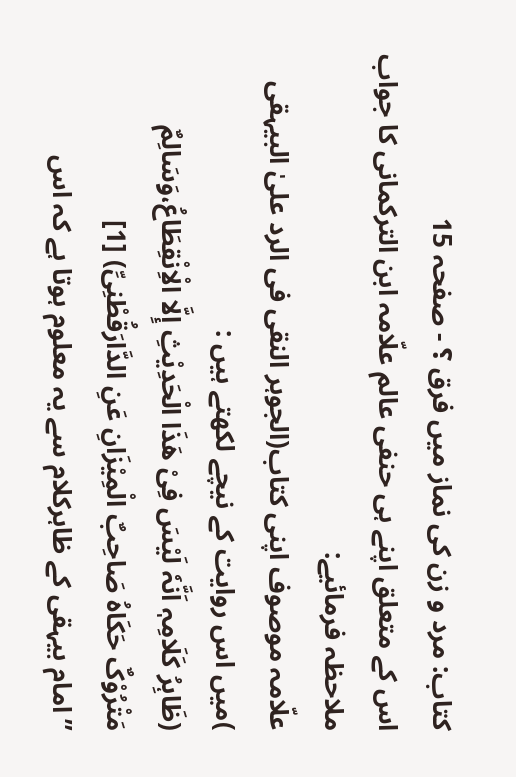کتاب: مرد و زن کی نماز میں فرق ؟ - صفحہ 15
اس کے متعلق اپنے ہی حنفی عالم علّامہ ابن الترکمانی کا جواب ملاحظہ فرمائیے:
علّامہ موصوف اپنی کتاب(الجوہر النقی فی الرد علیٰ البیہقی )میں اس روایت کے نیچے لکھتے ہیں :
(ظَاہِرُ کَلَامِہٖ اَنَّہٗ لَیْسَ فِیْ ھَذَا الْحَدِیْثِ إِلَّا الْاِنْقِطَاعُ،وَسَالِمٌ مَتْرُوْکٌ حَکَاہُ صَاحِبٌ الْمِیْزَانِ عَنِ الدَّارَقُطْنِیِّ) [1]
’’امام بیہقی کے ظاہرکلام سے یہ معلوم ہوتا ہے کہ اس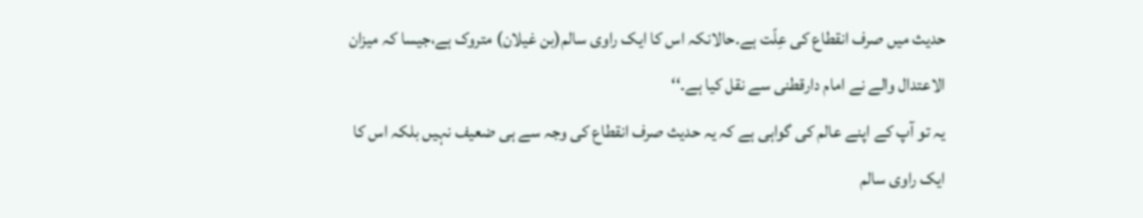حدیث میں صرف انقطاع کی عِلّت ہے۔حالانکہ اس کا ایک راوی سالم(بن غیلان) متروک ہے،جیسا کہ میزان الاعتدال والے نے امام دارقطنی سے نقل کیا ہے۔‘‘
یہ تو آپ کے اپنے عالم کی گواہی ہے کہ یہ حدیث صرف انقطاع کی وجہ سے ہی ضعیف نہیں بلکہ اس کا ایک راوی سالم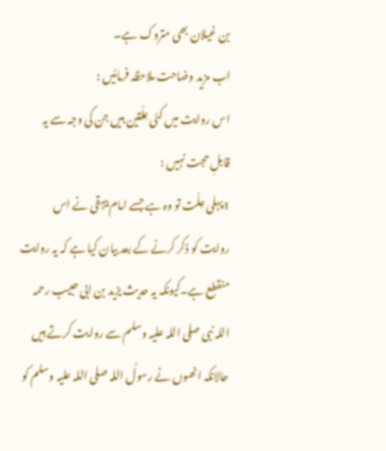بن غیلان بھی متروک ہے۔
اب مزید وضاحت ملاحظہ فرمائیں :
اس روایت میں کئی عِلّتین ہیں جن کی وجہ سے یہ قابلِ حجت نہیں :
1پہلی عِلّت تو وہ ہے جسے امام بیہقی نے اس روایت کو ذکر کرنے کے بعد بیان کیا ہے کہ یہ روایت منقطع ہے۔کیونکہ یہ حدیث یزید بن ابی حبیب رحمہ اللہ نبی صلی اللہ علیہ وسلم سے روایت کرتے ہیں حالانکہ انھوں نے رسولُ اللہ صلی اللہ علیہ وسلم کو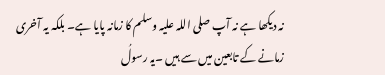نہ دیکھا ہے نہ آپ صلی اللہ علیہ وسلم کا زمانہ پایا ہے۔ بلکہ یہ آخری زمانے کے تابعین میں سے ہیں ۔یہ رسولُ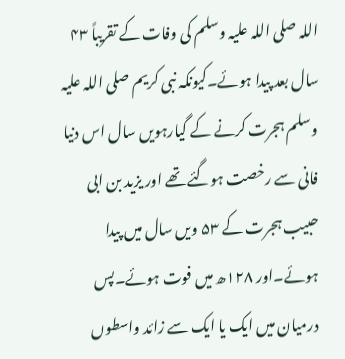اللہ صلی اللہ علیہ وسلم کی وفات کے تقریباً ۴۳ سال بعد پیدا ہوئے۔کیونکہ نبی کریم صلی اللہ علیہ وسلم ہجرت کرنے کے گیارہویں سال اس دنیا فانی سے رخصت ہوگئے تھے اور یزید بن ابی حبیب ہجرت کے ۵۳ ویں سال میں پیدا ہوئے۔اور ۱۲۸ھ میں فوت ہوئے۔پس درمیان میں ایک یا ایک سے زائد واسطوں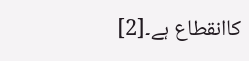کاانقطاع ہے۔[2]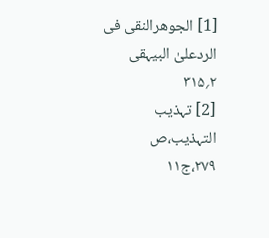[1] الجوھرالنقی فی الردعلیٰ البیہقی ۲؍۳۱۵
[2] تہذیب التہذیب،ص ۲۷۹،ج۱۱